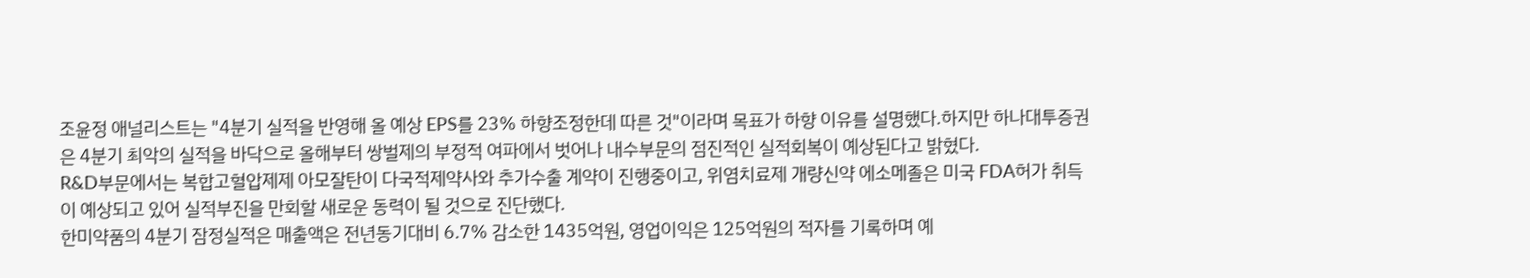조윤정 애널리스트는 "4분기 실적을 반영해 올 예상 EPS를 23% 하향조정한데 따른 것"이라며 목표가 하향 이유를 설명했다.하지만 하나대투증권은 4분기 최악의 실적을 바닥으로 올해부터 쌍벌제의 부정적 여파에서 벗어나 내수부문의 점진적인 실적회복이 예상된다고 밝혔다.
R&D부문에서는 복합고혈압제제 아모잘탄이 다국적제약사와 추가수출 계약이 진행중이고, 위염치료제 개량신약 에소메졸은 미국 FDA허가 취득이 예상되고 있어 실적부진을 만회할 새로운 동력이 될 것으로 진단했다.
한미약품의 4분기 잠정실적은 매출액은 전년동기대비 6.7% 감소한 1435억원, 영업이익은 125억원의 적자를 기록하며 예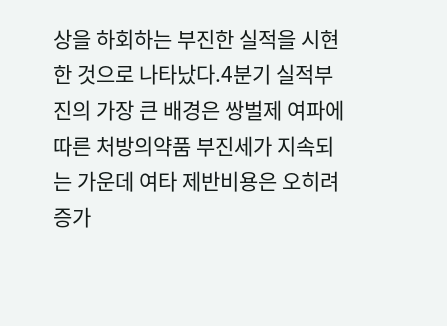상을 하회하는 부진한 실적을 시현한 것으로 나타났다.4분기 실적부진의 가장 큰 배경은 쌍벌제 여파에 따른 처방의약품 부진세가 지속되는 가운데 여타 제반비용은 오히려 증가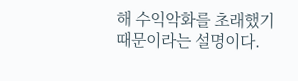해 수익악화를 초래했기 때문이라는 설명이다.